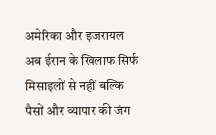अमेरिका और इजरायल अब ईरान के खिलाफ सिर्फ मिसाइलों से नहीं बल्कि पैसों और व्यापार की जंग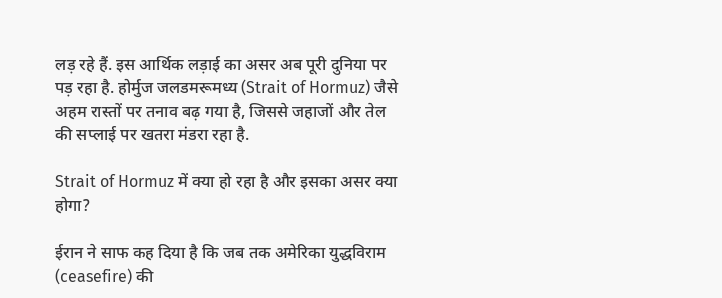लड़ रहे हैं. इस आर्थिक लड़ाई का असर अब पूरी दुनिया पर पड़ रहा है. होर्मुज जलडमरूमध्य (Strait of Hormuz) जैसे अहम रास्तों पर तनाव बढ़ गया है, जिससे जहाजों और तेल की सप्लाई पर खतरा मंडरा रहा है.

Strait of Hormuz में क्या हो रहा है और इसका असर क्या होगा?

ईरान ने साफ कह दिया है कि जब तक अमेरिका युद्धविराम (ceasefire) की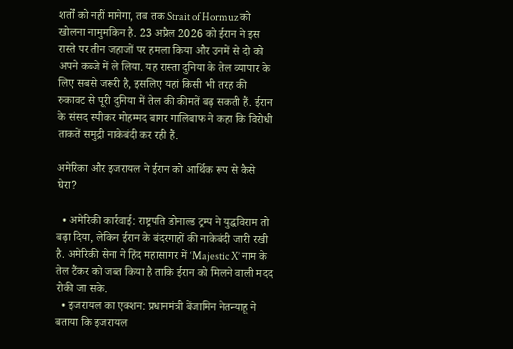शर्तों को नहीं मानेगा, तब तक Strait of Hormuz को खोलना नामुमकिन है. 23 अप्रैल 2026 को ईरान ने इस रास्ते पर तीन जहाजों पर हमला किया और उनमें से दो को अपने कब्जे में ले लिया. यह रास्ता दुनिया के तेल व्यापार के लिए सबसे जरूरी है, इसलिए यहां किसी भी तरह की रुकावट से पूरी दुनिया में तेल की कीमतें बढ़ सकती हैं. ईरान के संसद स्पीकर मोहम्मद बागर गालिबाफ ने कहा कि विरोधी ताकतें समुद्री नाकेबंदी कर रही हैं.

अमेरिका और इजरायल ने ईरान को आर्थिक रूप से कैसे घेरा?

  • अमेरिकी कार्रवाई: राष्ट्रपति डोनाल्ड ट्रम्प ने युद्धविराम तो बढ़ा दिया, लेकिन ईरान के बंदरगाहों की नाकेबंदी जारी रखी है. अमेरिकी सेना ने हिंद महासागर में ‘Majestic X’ नाम के तेल टैंकर को जब्त किया है ताकि ईरान को मिलने वाली मदद रोकी जा सके.
  • इजरायल का एक्शन: प्रधानमंत्री बेंजामिन नेतन्याहू ने बताया कि इजरायल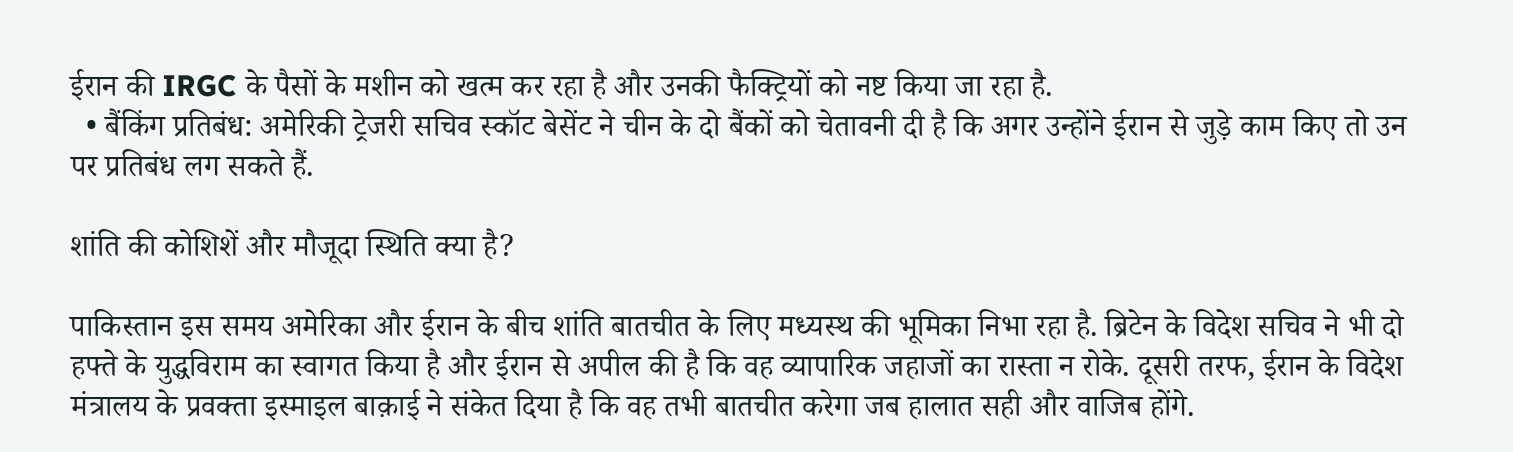ईरान की IRGC के पैसों के मशीन को खत्म कर रहा है और उनकी फैक्ट्रियों को नष्ट किया जा रहा है.
  • बैंकिंग प्रतिबंध: अमेरिकी ट्रेजरी सचिव स्कॉट बेसेंट ने चीन के दो बैंकों को चेतावनी दी है कि अगर उन्होंने ईरान से जुड़े काम किए तो उन पर प्रतिबंध लग सकते हैं.

शांति की कोशिशें और मौजूदा स्थिति क्या है?

पाकिस्तान इस समय अमेरिका और ईरान के बीच शांति बातचीत के लिए मध्यस्थ की भूमिका निभा रहा है. ब्रिटेन के विदेश सचिव ने भी दो हफ्ते के युद्धविराम का स्वागत किया है और ईरान से अपील की है कि वह व्यापारिक जहाजों का रास्ता न रोके. दूसरी तरफ, ईरान के विदेश मंत्रालय के प्रवक्ता इस्माइल बाक़ाई ने संकेत दिया है कि वह तभी बातचीत करेगा जब हालात सही और वाजिब होंगे.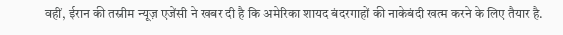वहीं, ईरान की तस्नीम न्यूज़ एजेंसी ने खबर दी है कि अमेरिका शायद बंदरगाहों की नाकेबंदी खत्म करने के लिए तैयार है.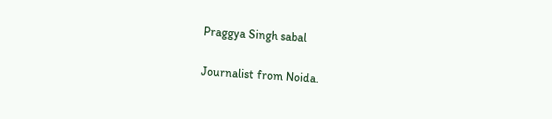Praggya Singh sabal

Journalist from Noida.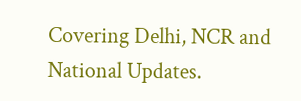Covering Delhi, NCR and National Updates.